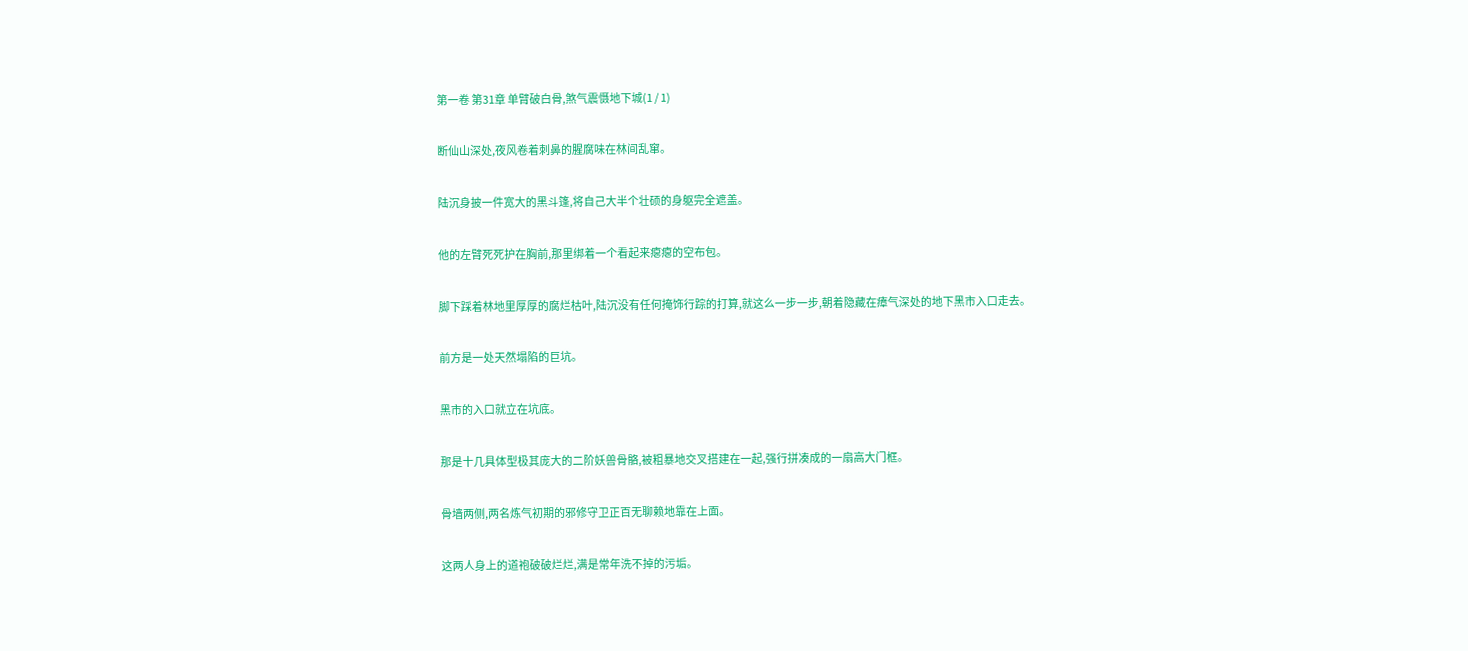第一卷 第31章 单臂破白骨,煞气震慑地下城(1 / 1)

断仙山深处,夜风卷着刺鼻的腥腐味在林间乱窜。

陆沉身披一件宽大的黑斗篷,将自己大半个壮硕的身躯完全遮盖。

他的左臂死死护在胸前,那里绑着一个看起来瘪瘪的空布包。

脚下踩着林地里厚厚的腐烂枯叶,陆沉没有任何掩饰行踪的打算,就这么一步一步,朝着隐藏在瘴气深处的地下黑市入口走去。

前方是一处天然塌陷的巨坑。

黑市的入口就立在坑底。

那是十几具体型极其庞大的二阶妖兽骨骼,被粗暴地交叉搭建在一起,强行拼凑成的一扇高大门框。

骨墙两侧,两名炼气初期的邪修守卫正百无聊赖地靠在上面。

这两人身上的道袍破破烂烂,满是常年洗不掉的污垢。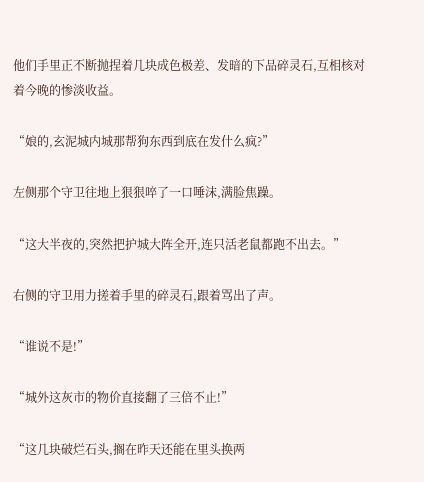他们手里正不断抛捏着几块成色极差、发暗的下品碎灵石,互相核对着今晚的惨淡收益。

“娘的,玄泥城内城那帮狗东西到底在发什么疯?”

左侧那个守卫往地上狠狠啐了一口唾沫,满脸焦躁。

“这大半夜的,突然把护城大阵全开,连只活老鼠都跑不出去。”

右侧的守卫用力搓着手里的碎灵石,跟着骂出了声。

“谁说不是!”

“城外这灰市的物价直接翻了三倍不止!”

“这几块破烂石头,搁在昨天还能在里头换两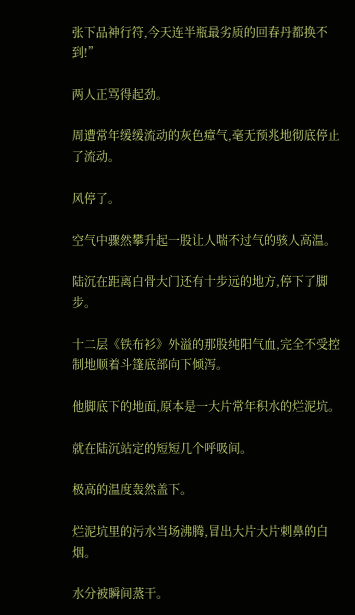张下品神行符,今天连半瓶最劣质的回春丹都换不到!”

两人正骂得起劲。

周遭常年缓缓流动的灰色瘴气,毫无预兆地彻底停止了流动。

风停了。

空气中骤然攀升起一股让人喘不过气的骇人高温。

陆沉在距离白骨大门还有十步远的地方,停下了脚步。

十二层《铁布衫》外溢的那股纯阳气血,完全不受控制地顺着斗篷底部向下倾泻。

他脚底下的地面,原本是一大片常年积水的烂泥坑。

就在陆沉站定的短短几个呼吸间。

极高的温度轰然盖下。

烂泥坑里的污水当场沸腾,冒出大片大片刺鼻的白烟。

水分被瞬间蒸干。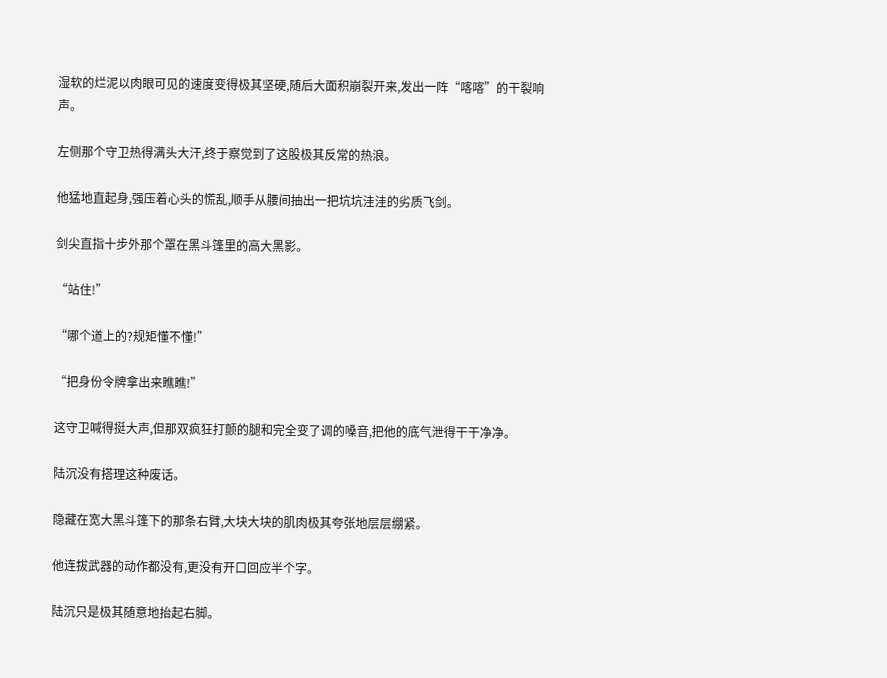湿软的烂泥以肉眼可见的速度变得极其坚硬,随后大面积崩裂开来,发出一阵“喀喀”的干裂响声。

左侧那个守卫热得满头大汗,终于察觉到了这股极其反常的热浪。

他猛地直起身,强压着心头的慌乱,顺手从腰间抽出一把坑坑洼洼的劣质飞剑。

剑尖直指十步外那个罩在黑斗篷里的高大黑影。

“站住!”

“哪个道上的?规矩懂不懂!”

“把身份令牌拿出来瞧瞧!”

这守卫喊得挺大声,但那双疯狂打颤的腿和完全变了调的嗓音,把他的底气泄得干干净净。

陆沉没有搭理这种废话。

隐藏在宽大黑斗篷下的那条右臂,大块大块的肌肉极其夸张地层层绷紧。

他连拔武器的动作都没有,更没有开口回应半个字。

陆沉只是极其随意地抬起右脚。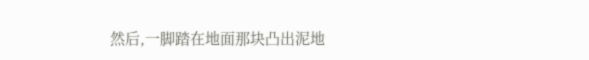然后,一脚踏在地面那块凸出泥地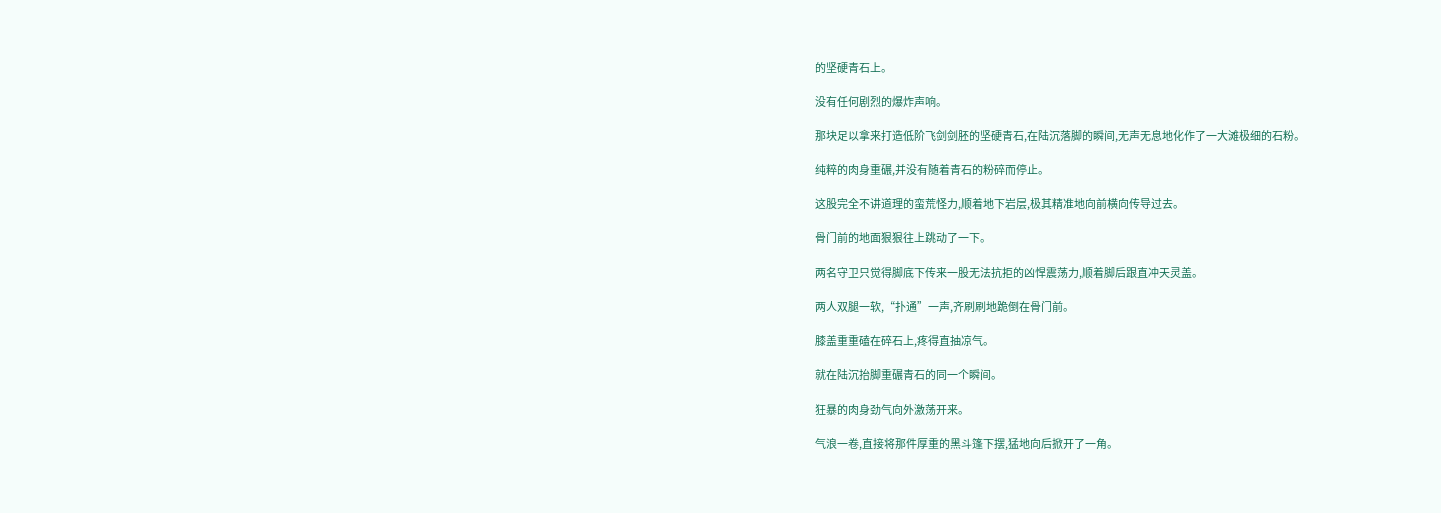的坚硬青石上。

没有任何剧烈的爆炸声响。

那块足以拿来打造低阶飞剑剑胚的坚硬青石,在陆沉落脚的瞬间,无声无息地化作了一大滩极细的石粉。

纯粹的肉身重碾,并没有随着青石的粉碎而停止。

这股完全不讲道理的蛮荒怪力,顺着地下岩层,极其精准地向前横向传导过去。

骨门前的地面狠狠往上跳动了一下。

两名守卫只觉得脚底下传来一股无法抗拒的凶悍震荡力,顺着脚后跟直冲天灵盖。

两人双腿一软,“扑通”一声,齐刷刷地跪倒在骨门前。

膝盖重重磕在碎石上,疼得直抽凉气。

就在陆沉抬脚重碾青石的同一个瞬间。

狂暴的肉身劲气向外激荡开来。

气浪一卷,直接将那件厚重的黑斗篷下摆,猛地向后掀开了一角。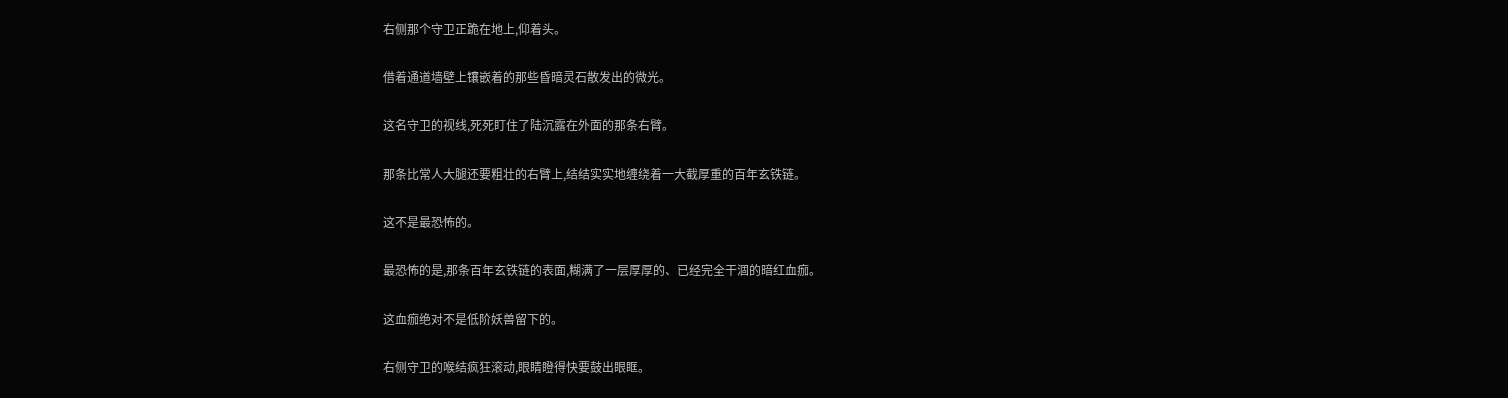右侧那个守卫正跪在地上,仰着头。

借着通道墙壁上镶嵌着的那些昏暗灵石散发出的微光。

这名守卫的视线,死死盯住了陆沉露在外面的那条右臂。

那条比常人大腿还要粗壮的右臂上,结结实实地缠绕着一大截厚重的百年玄铁链。

这不是最恐怖的。

最恐怖的是,那条百年玄铁链的表面,糊满了一层厚厚的、已经完全干涸的暗红血痂。

这血痂绝对不是低阶妖兽留下的。

右侧守卫的喉结疯狂滚动,眼睛瞪得快要鼓出眼眶。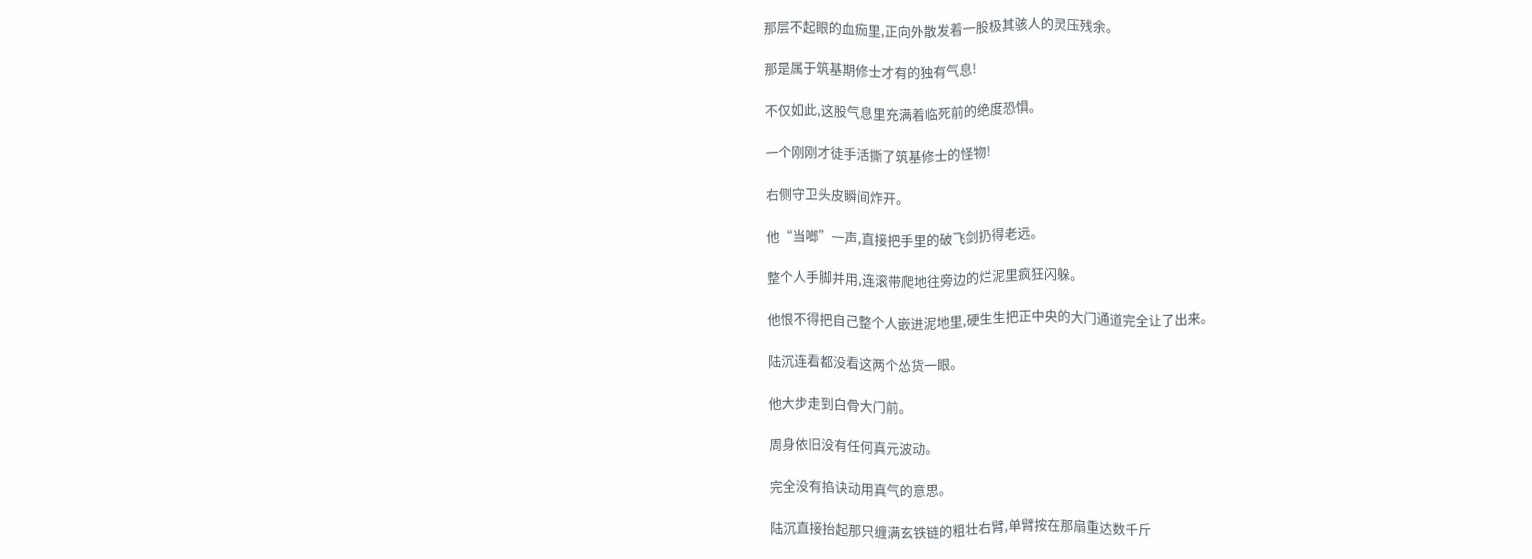那层不起眼的血痂里,正向外散发着一股极其骇人的灵压残余。

那是属于筑基期修士才有的独有气息!

不仅如此,这股气息里充满着临死前的绝度恐惧。

一个刚刚才徒手活撕了筑基修士的怪物!

右侧守卫头皮瞬间炸开。

他“当啷”一声,直接把手里的破飞剑扔得老远。

整个人手脚并用,连滚带爬地往旁边的烂泥里疯狂闪躲。

他恨不得把自己整个人嵌进泥地里,硬生生把正中央的大门通道完全让了出来。

陆沉连看都没看这两个怂货一眼。

他大步走到白骨大门前。

周身依旧没有任何真元波动。

完全没有掐诀动用真气的意思。

陆沉直接抬起那只缠满玄铁链的粗壮右臂,单臂按在那扇重达数千斤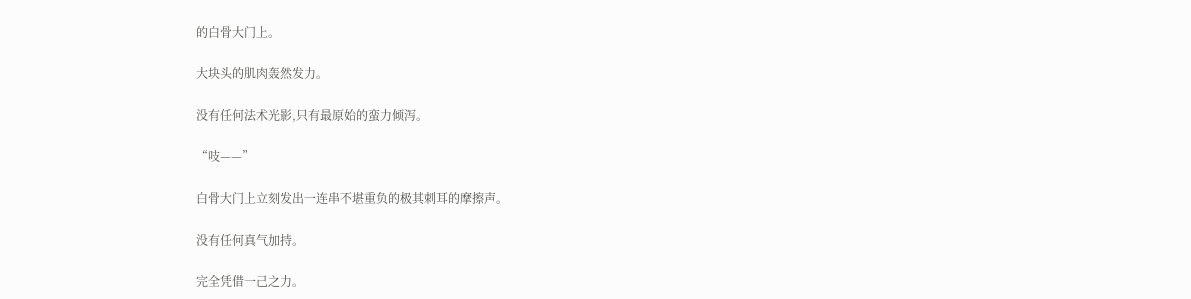的白骨大门上。

大块头的肌肉轰然发力。

没有任何法术光影,只有最原始的蛮力倾泻。

“吱——”

白骨大门上立刻发出一连串不堪重负的极其刺耳的摩擦声。

没有任何真气加持。

完全凭借一己之力。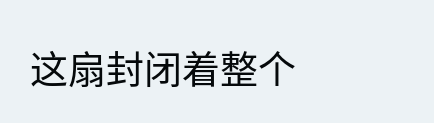这扇封闭着整个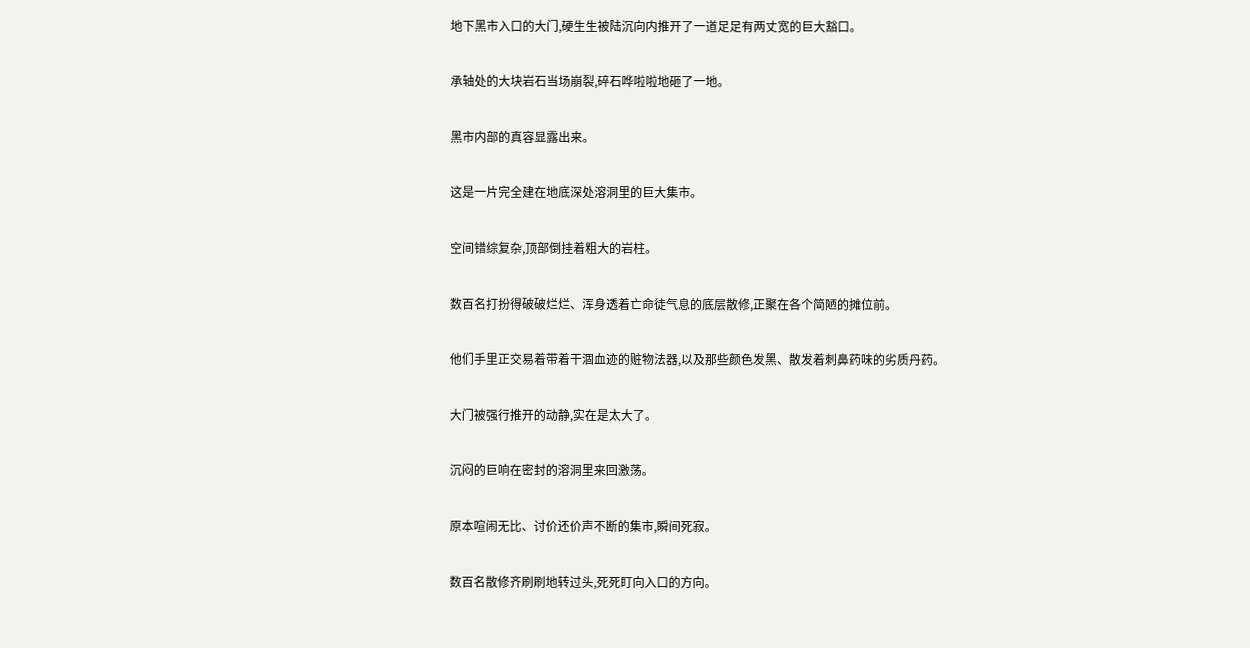地下黑市入口的大门,硬生生被陆沉向内推开了一道足足有两丈宽的巨大豁口。

承轴处的大块岩石当场崩裂,碎石哗啦啦地砸了一地。

黑市内部的真容显露出来。

这是一片完全建在地底深处溶洞里的巨大集市。

空间错综复杂,顶部倒挂着粗大的岩柱。

数百名打扮得破破烂烂、浑身透着亡命徒气息的底层散修,正聚在各个简陋的摊位前。

他们手里正交易着带着干涸血迹的赃物法器,以及那些颜色发黑、散发着刺鼻药味的劣质丹药。

大门被强行推开的动静,实在是太大了。

沉闷的巨响在密封的溶洞里来回激荡。

原本喧闹无比、讨价还价声不断的集市,瞬间死寂。

数百名散修齐刷刷地转过头,死死盯向入口的方向。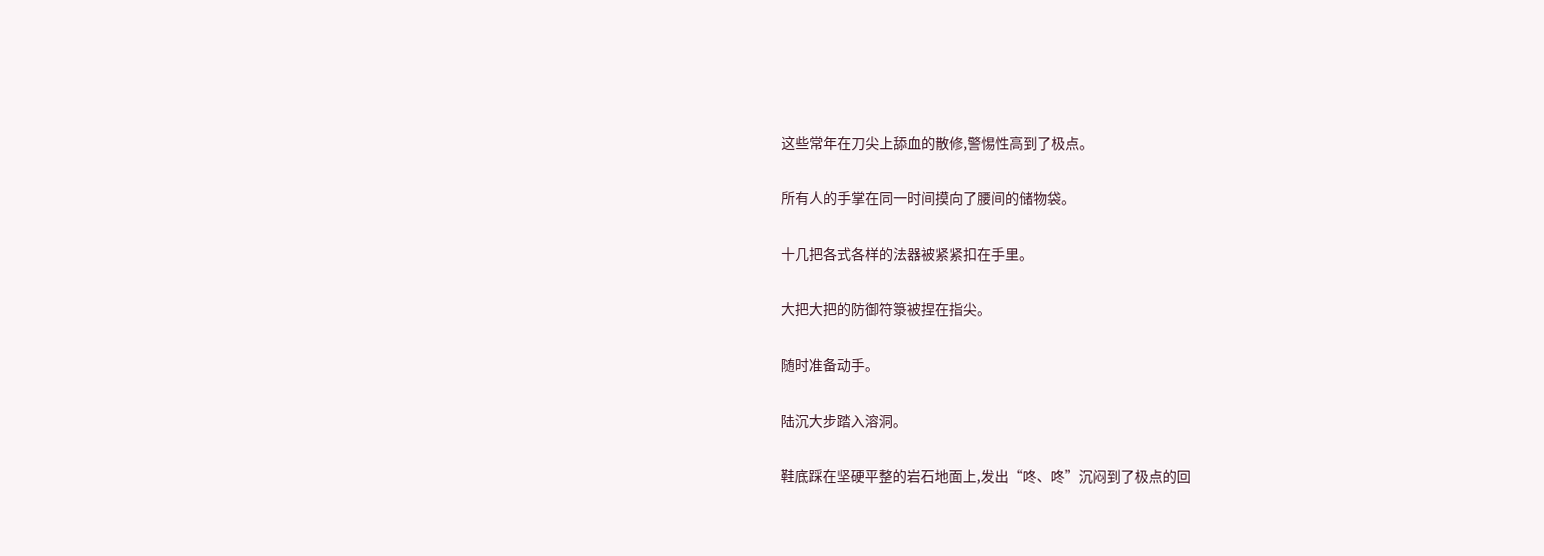这些常年在刀尖上舔血的散修,警惕性高到了极点。

所有人的手掌在同一时间摸向了腰间的储物袋。

十几把各式各样的法器被紧紧扣在手里。

大把大把的防御符箓被捏在指尖。

随时准备动手。

陆沉大步踏入溶洞。

鞋底踩在坚硬平整的岩石地面上,发出“咚、咚”沉闷到了极点的回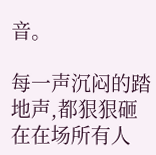音。

每一声沉闷的踏地声,都狠狠砸在在场所有人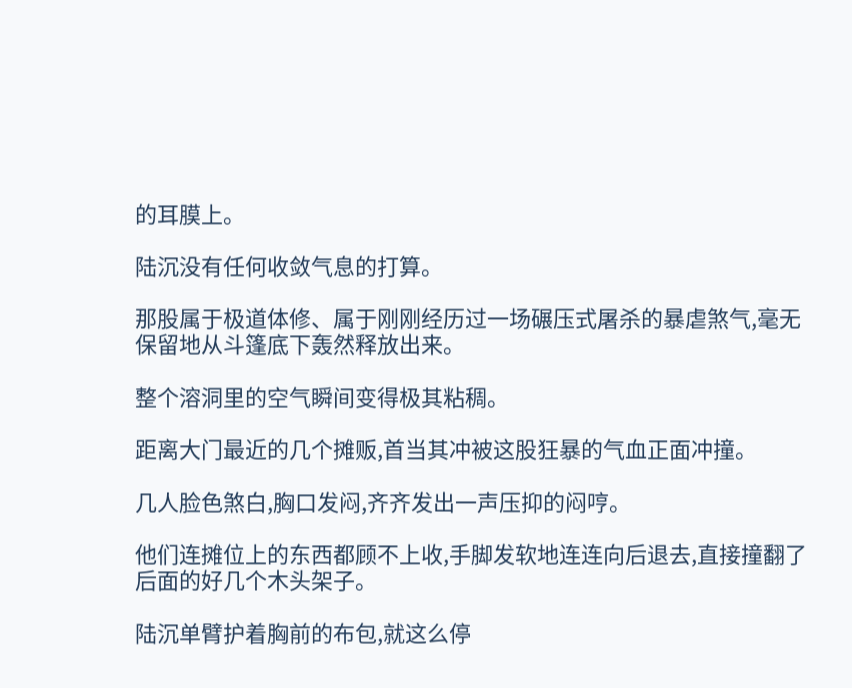的耳膜上。

陆沉没有任何收敛气息的打算。

那股属于极道体修、属于刚刚经历过一场碾压式屠杀的暴虐煞气,毫无保留地从斗篷底下轰然释放出来。

整个溶洞里的空气瞬间变得极其粘稠。

距离大门最近的几个摊贩,首当其冲被这股狂暴的气血正面冲撞。

几人脸色煞白,胸口发闷,齐齐发出一声压抑的闷哼。

他们连摊位上的东西都顾不上收,手脚发软地连连向后退去,直接撞翻了后面的好几个木头架子。

陆沉单臂护着胸前的布包,就这么停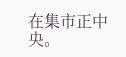在集市正中央。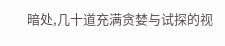暗处,几十道充满贪婪与试探的视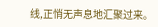线,正悄无声息地汇聚过来。